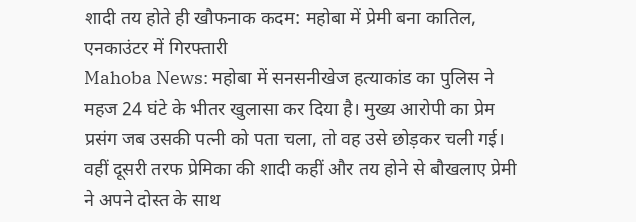शादी तय होते ही खौफनाक कदम: महोबा में प्रेमी बना कातिल, एनकाउंटर में गिरफ्तारी
Mahoba News: महोबा में सनसनीखेज हत्याकांड का पुलिस ने महज 24 घंटे के भीतर खुलासा कर दिया है। मुख्य आरोपी का प्रेम प्रसंग जब उसकी पत्नी को पता चला, तो वह उसे छोड़कर चली गई। वहीं दूसरी तरफ प्रेमिका की शादी कहीं और तय होने से बौखलाए प्रेमी ने अपने दोस्त के साथ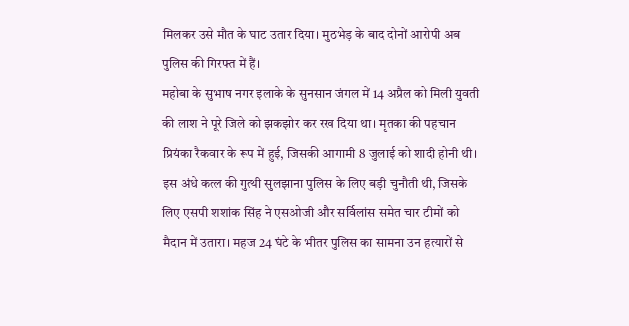मिलकर उसे मौत के घाट उतार दिया। मुठभेड़ के बाद दोनों आरोपी अब पुलिस की गिरफ्त में हैं।
महोबा के सुभाष नगर इलाके के सुनसान जंगल में 14 अप्रैल को मिली युवती की लाश ने पूरे जिले को झकझोर कर रख दिया था। मृतका की पहचान प्रियंका रैकवार के रूप में हुई, जिसकी आगामी 8 जुलाई को शादी होनी थी। इस अंधे कत्ल की गुत्थी सुलझाना पुलिस के लिए बड़ी चुनौती थी, जिसके लिए एसपी शशांक सिंह ने एसओजी और सर्विलांस समेत चार टीमों को मैदान में उतारा। महज 24 घंटे के भीतर पुलिस का सामना उन हत्यारों से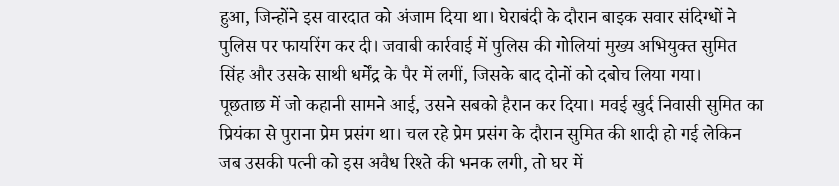हुआ, जिन्होंने इस वारदात को अंजाम दिया था। घेराबंदी के दौरान बाइक सवार संदिग्धों ने पुलिस पर फायरिंग कर दी। जवाबी कार्रवाई में पुलिस की गोलियां मुख्य अभियुक्त सुमित सिंह और उसके साथी धर्मेंद्र के पैर में लगीं, जिसके बाद दोनों को दबोच लिया गया।
पूछताछ में जो कहानी सामने आई, उसने सबको हैरान कर दिया। मवई खुर्द निवासी सुमित का प्रियंका से पुराना प्रेम प्रसंग था। चल रहे प्रेम प्रसंग के दौरान सुमित की शादी हो गई लेकिन जब उसकी पत्नी को इस अवैध रिश्ते की भनक लगी, तो घर में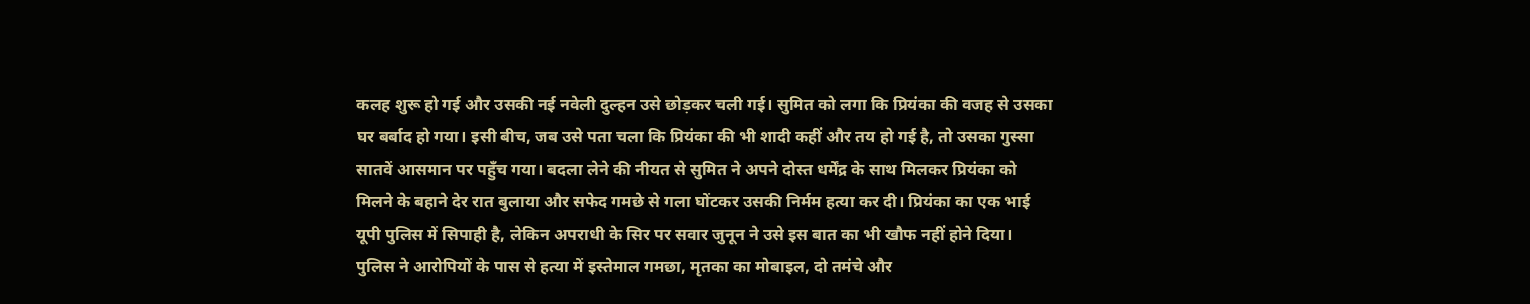कलह शुरू हो गई और उसकी नई नवेली दुल्हन उसे छोड़कर चली गई। सुमित को लगा कि प्रियंका की वजह से उसका घर बर्बाद हो गया। इसी बीच, जब उसे पता चला कि प्रियंका की भी शादी कहीं और तय हो गई है, तो उसका गुस्सा सातवें आसमान पर पहुँच गया। बदला लेने की नीयत से सुमित ने अपने दोस्त धर्मेंद्र के साथ मिलकर प्रियंका को मिलने के बहाने देर रात बुलाया और सफेद गमछे से गला घोंटकर उसकी निर्मम हत्या कर दी। प्रियंका का एक भाई यूपी पुलिस में सिपाही है, लेकिन अपराधी के सिर पर सवार जुनून ने उसे इस बात का भी खौफ नहीं होने दिया।
पुलिस ने आरोपियों के पास से हत्या में इस्तेमाल गमछा, मृतका का मोबाइल, दो तमंचे और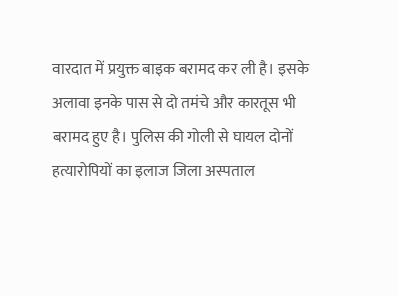वारदात में प्रयुक्त बाइक बरामद कर ली है। इसके अलावा इनके पास से दो तमंचे और कारतूस भी बरामद हुए है। पुलिस की गोली से घायल दोनों हत्यारोपियों का इलाज जिला अस्पताल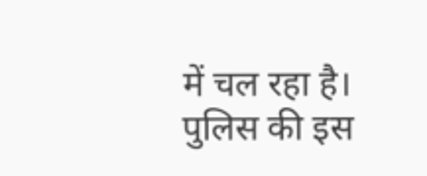में चल रहा है। पुलिस की इस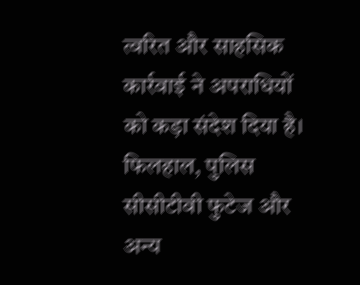त्वरित और साहसिक कार्रवाई ने अपराधियों को कड़ा संदेश दिया है। फिलहाल, पुलिस सीसीटीवी फुटेज और अन्य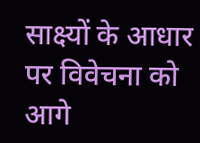साक्ष्यों के आधार पर विवेचना को आगे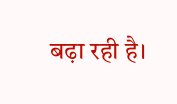बढ़ा रही है।